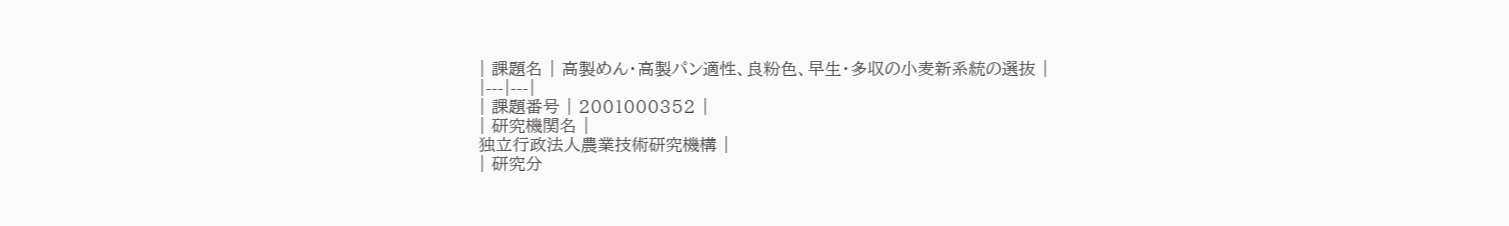| 課題名 | 高製めん・高製パン適性、良粉色、早生・多収の小麦新系統の選抜 |
|---|---|
| 課題番号 | 2001000352 |
| 研究機関名 |
独立行政法人農業技術研究機構 |
| 研究分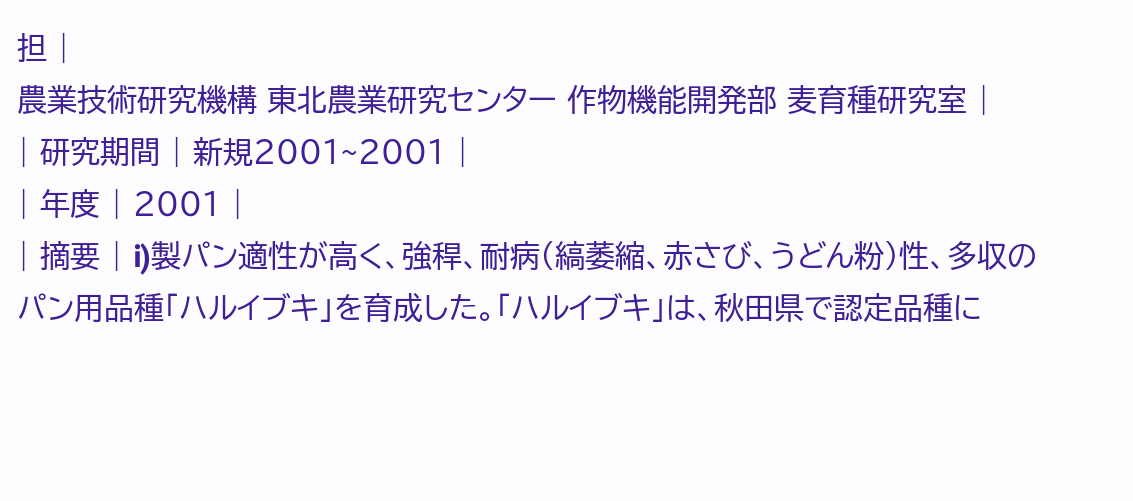担 |
農業技術研究機構 東北農業研究センター 作物機能開発部 麦育種研究室 |
| 研究期間 | 新規2001~2001 |
| 年度 | 2001 |
| 摘要 | i)製パン適性が高く、強稈、耐病(縞萎縮、赤さび、うどん粉)性、多収のパン用品種「ハルイブキ」を育成した。「ハルイブキ」は、秋田県で認定品種に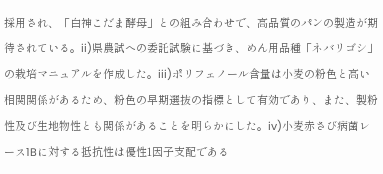採用され、「白神こだま酵母」との組み合わせで、高品質のパンの製造が期待されている。ii)県農試への委託試験に基づき、めん用品種「ネバリゴシ」の栽培マニュアルを作成した。iii)ポリフェノール含量は小麦の粉色と高い相関関係があるため、粉色の早期選抜の指標として有効であり、また、製粉性及び生地物性とも関係があることを明らかにした。iv)小麦赤さび病菌レース1Bに対する抵抗性は優性1因子支配である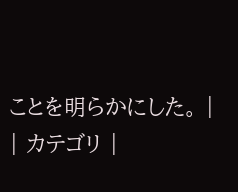ことを明らかにした。 |
| カテゴリ |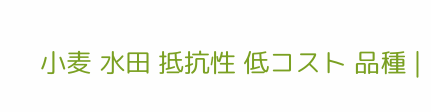小麦 水田 抵抗性 低コスト 品種 |